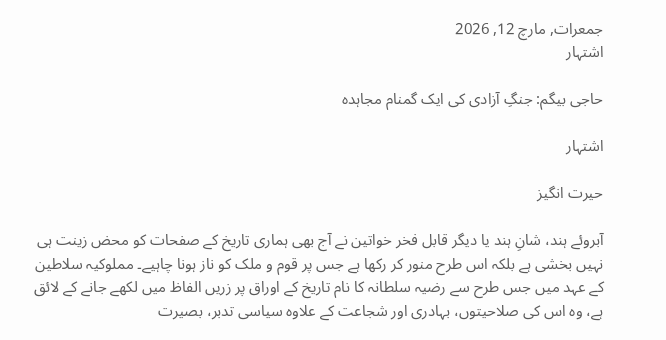جمعرات, مارچ 12, 2026
اشتہار

حاجی بیگم: جنگِ آزادی کی ایک گمنام مجاہدہ

اشتہار

حیرت انگیز

آبروئے ہند، شانِ ہند یا دیگر قابل فخر خواتین نے آج بھی ہماری تاریخ کے صفحات کو محض زینت ہی نہیں بخشی ہے بلکہ اس طرح منور کر رکھا ہے جس پر قوم و ملک کو ناز ہونا چاہیے۔ مملوکیہ سلاطین کے عہد میں جس طرح سے رضیہ سلطانہ کا نام تاریخ کے اوراق پر زریں الفاظ میں لکھے جانے کے لائق ہے، وہ اس کی صلاحیتوں، بہادری اور شجاعت کے علاوہ سیاسی تدبر، بصیرت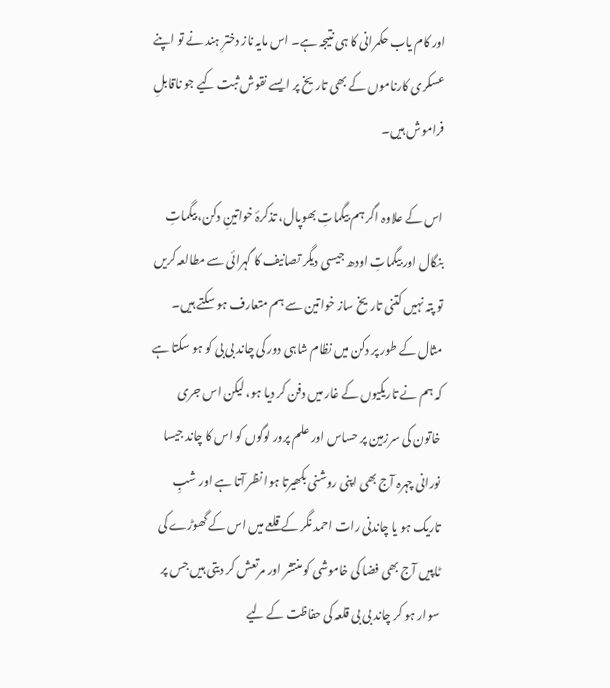اور کام یاب حکمرانی کا ہی نتیجہ ہے۔ اس مایہ ناز دخترِ ہند نے تو اپنے عسکری کارناموں کے بھی تاریخ پر ایسے نقوش ثبت کیے جو ناقابلِ فراموش ہیں۔

اس کے علاوہ اگر ہم بیگماتِ بھوپال، تذکرۂ خواتینِ دکن، بیگماتِ بنگال اور بیگماتِ اودھ جیسی دیگر تصانیف کا گہرائی سے مطالعہ کریں تو پتہ نہیں کتنی تاریخ ساز خواتین سے ہم متعارف ہو سکتے ہیں۔ مثال کے طور پر دکن میں نظام شاہی دور کی چاند بی بی کو ہو سکتا ہے کہ ہم نے تاریکیوں کے غار میں دفن کر دیا ہو، لیکن اس جری خاتون کی سرزمین پر حساس اور علم پرور لوگوں کو اس کا چاند جیسا نورانی چہرہ آج بھی اپنی روشنی بکھیرتا ہوا نظر آتا ہے اور شبِ تاریک ہو یا چاندنی رات احمد نگر کے قلعے میں اس کے گھوڑے کی ٹاپیں آج بھی فضا کی خاموشی کو منتشر اور مرتعش کر دیتی ہیں جس پر سوار ہو کر چاند بی بی قلعہ کی حفاظت کے لیے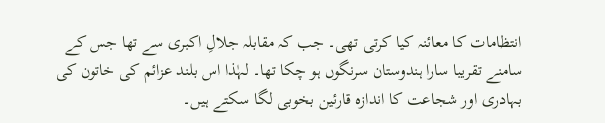انتظامات کا معائنہ کیا کرتی تھی۔ جب کہ مقابلہ جلالِ اکبری سے تھا جس کے سامنے تقریبا سارا ہندوستان سرنگوں ہو چکا تھا۔ لہٰذا اس بلند عزائم کی خاتون کی بہادری اور شجاعت کا اندازہ قارئین بخوبی لگا سکتے ہیں۔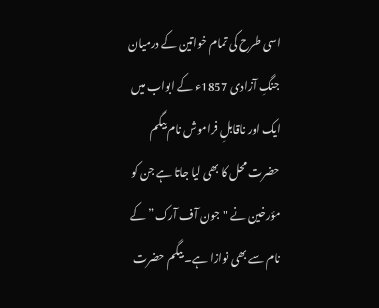اسی طرح کی تمام خواتین کے درمیان جنگِ آزادی 1857ء کے ابواب میں ایک اور ناقابلِ فراموش نام بیگم حضرت محل کا بھی لیا جاتا ہے جن کو مؤرخین نے "جون آف آرک” کے نام سے بھی نوازا ہے۔ بیگم حضرت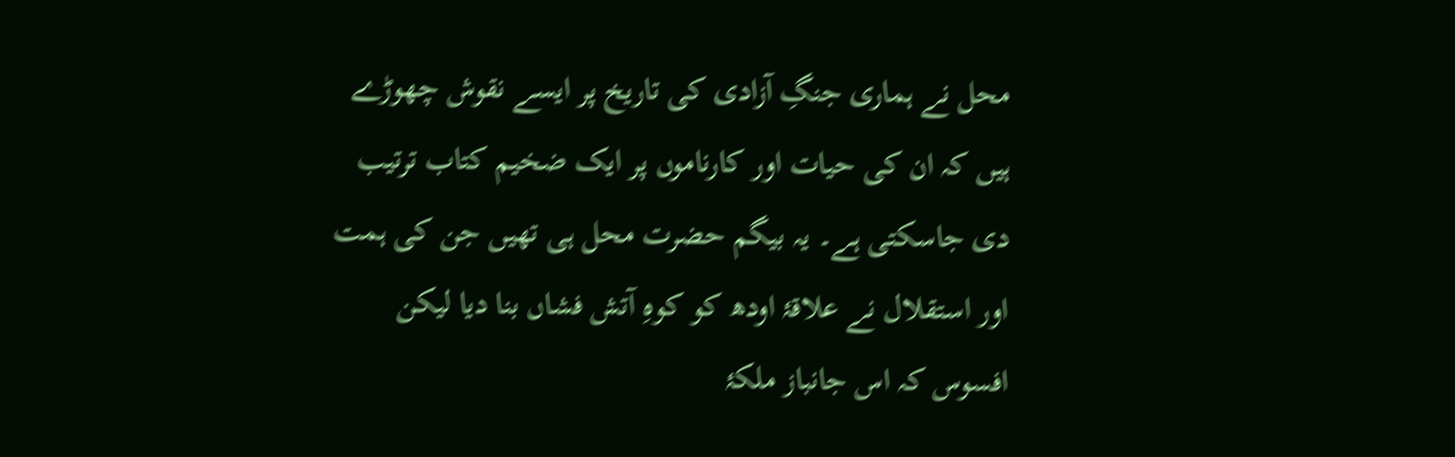محل نے ہماری جنگِ آزادی کی تاریخ پر ایسے نقوش چھوڑے ہیں کہ ان کی حیات اور کارناموں پر ایک ضخیم کتاب ترتیب دی جاسکتی ہے۔ یہ بیگم حضرت محل ہی تھیں جن کی ہمت اور استقلال نے علاقۂ اودھ کو کوہِ آتش فشاں بنا دیا لیکن افسوس کہ اس جانباز ملکۂ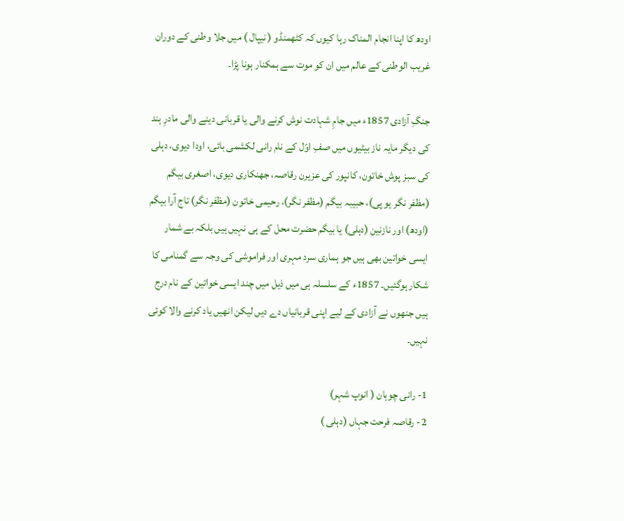اودھ کا اپنا انجام المناک رہا کیوں کہ کٹھمنڈو ( نیپال ) میں جلا وطنی کے دوران غریب الوطنی کے عالم میں ان کو موت سے ہمکنار ہونا پڑا۔

جنگِ آزادی 1857ء میں جامِ شہادت نوش کرنے والی یا قربانی دینے والی مادرِ ہند کی دیگر مایہ ناز بیٹیوں میں صفِ اوّل کے نام رانی لکشمی بائی، اودا دیوی، دہلی کی سبز پوش خاتون، کانپور کی عزیرن رقاصہ، جھنکاری دیوی، اصغری بیگم (مظفر نگر یو پی)، حبیبہ بیگم (مظفر نگر)، رحیمی خاتون (مظفر نگر) تاج آرا بیگم (اودھ) اور نازنین (دہلی) یا بیگم حضرت محل کے ہی نہیں ہیں بلکہ بے شمار ایسی خواتین بھی ہیں جو ہماری سرد مہری اور فراموشی کی وجہ سے گمنامی کا شکار ہوگئیں۔ 1857ء کے سلسلہ ہی میں ذیل میں چند ایسی خواتین کے نام درج ہیں جنھوں نے آزادی کے لیے اپنی قربانیاں دے دیں لیکن انھیں یاد کرنے والا کوئی نہیں۔

1- رانی چوہان ( انوپ شہر)
2- رقاصہ فرحت جہاں (دہلی )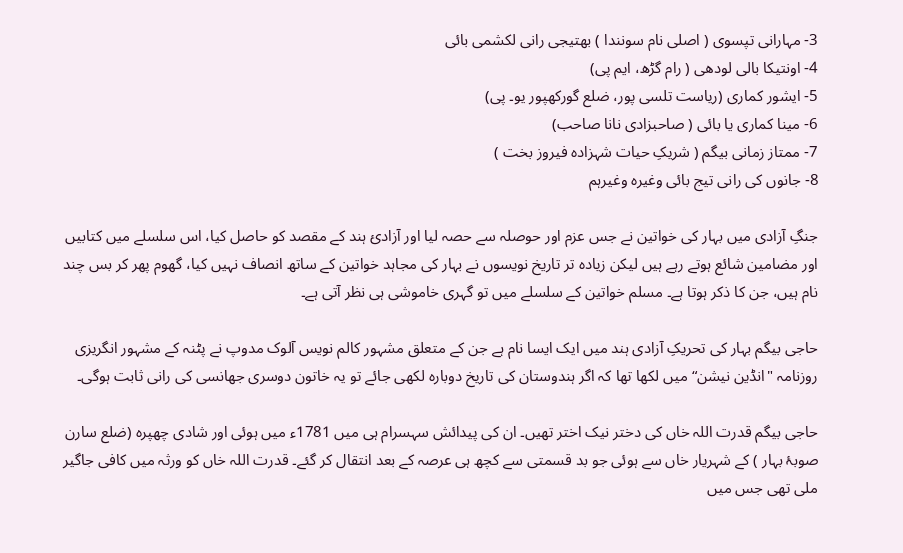3- مہارانی تپسوی ( اصلی نام سونندا ) بھتیجی رانی لکشمی بائی
4- اونتیکا بالی لودھی ( رام گڑھ، ایم پی)
5- ایشور کماری (ریاست تلسی پور، ضلع گورکھپور یو۔ پی)
6- مینا کماری یا بائی ( صاحبزادی نانا صاحب)
7- ممتاز زمانی بیگم ( شریکِ حیات شہزاده فیروز بخت )
8- جانوں کی رانی تیج بائی وغیرہ وغیرہم

جنگِ آزادی میں بہار کی خواتین نے جس عزم اور حوصلہ سے حصہ لیا اور آزادیٔ ہند کے مقصد کو حاصل کیا، اس سلسلے میں کتابیں اور مضامین شائع ہوتے رہے ہیں لیکن زیادہ تر تاریخ نویسوں نے بہار کی مجاہد خواتین کے ساتھ انصاف نہیں کیا، گھوم پھر کر بس چند نام ہیں، جن کا ذکر ہوتا ہے۔ مسلم خواتین کے سلسلے میں تو گہری خاموشی ہی نظر آتی ہے۔

حاجی بیگم بہار کی تحریکِ آزادی ہند میں ایک ایسا نام ہے جن کے متعلق مشہور کالم نویس آلوک مدوپ نے پٹنہ کے مشہور انگریزی روزنامہ "انڈین نیشن“ میں لکھا تھا کہ اگر ہندوستان کی تاریخ دوبارہ لکھی جائے تو یہ خاتون دوسری جھانسی کی رانی ثابت ہوگی۔

حاجی بیگم قدرت اللہ خاں کی دختر نیک اختر تھیں۔ ان کی پیدائش سہسرام ہی میں 1781ء میں ہوئی اور شادی چھپرہ (ضلع سارن صوبۂ بہار ) کے شہریار خاں سے ہوئی جو بد قسمتی سے کچھ ہی عرصہ کے بعد انتقال کر گئے۔ قدرت اللہ خاں کو ورثہ میں کافی جاگیر ملی تھی جس میں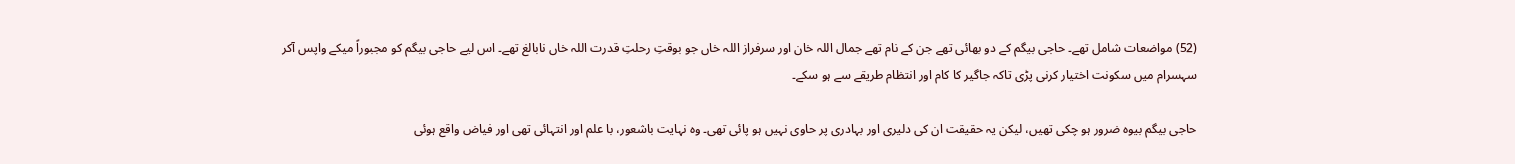(52) مواضعات شامل تھے۔ حاجی بیگم کے دو بھائی تھے جن کے نام تھے جمال اللہ خان اور سرفراز اللہ خاں جو بوقتِ رحلتِ قدرت اللہ خاں نابالغ تھے۔ اس لیے حاجی بیگم کو مجبوراً میکے واپس آکر سہسرام میں سکونت اختیار کرنی پڑی تاکہ جاگیر کا کام اور انتظام طریقے سے ہو سکے۔

حاجی بیگم بیوہ ضرور ہو چکی تھیں، لیکن یہ حقیقت ان کی دلیری اور بہادری پر حاوی نہیں ہو پائی تھی۔ وہ نہایت باشعور، با علم اور انتہائی تھی اور فیاض واقع ہوئی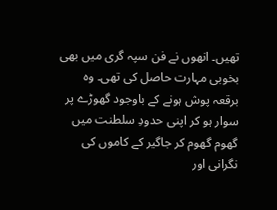تھیں۔ انھوں نے فن سپہ گری میں بھی بخوبی مہارت حاصل کی تھی۔ وہ برقعہ پوش ہونے کے باوجود گھوڑے پر سوار ہو کر اپنی حدودِ سلطنت میں گھوم گھوم کر جاگیر کے کاموں کی نگرانی اور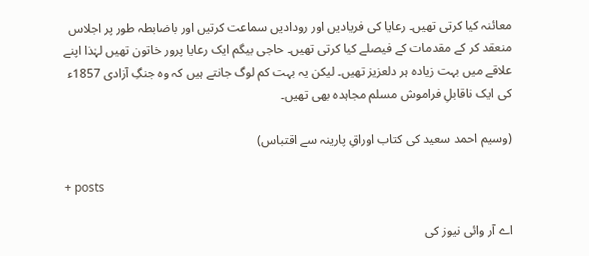معائنہ کیا کرتی تھیں۔ رعایا کی فریادیں اور رودادیں سماعت کرتیں اور باضابطہ طور پر اجلاس منعقد کر کے مقدمات کے فیصلے کیا کرتی تھیں۔ حاجی بیگم ایک رعایا پرور خاتون تھیں لہٰذا اپنے علاقے میں بہت زیادہ ہر دلعزیز تھیں۔ لیکن یہ بہت کم لوگ جانتے ہیں کہ وہ جنگِ آزادی 1857ء کی ایک ناقابلِ فراموش مسلم مجاہدہ بھی تھیں۔

(وسیم احمد سعید کی کتاب اوراقِ پارینہ سے اقتباس)

+ posts

اے آر وائی نیوز کی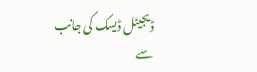ڈیجیٹل ڈیسک کی جانب سے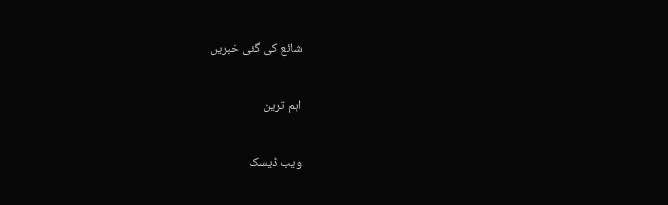شائع کی گئی خبریں

اہم ترین

ویب ڈیسک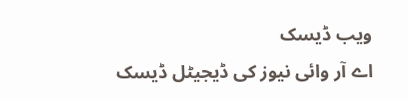ویب ڈیسک
اے آر وائی نیوز کی ڈیجیٹل ڈیسک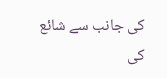کی جانب سے شائع کی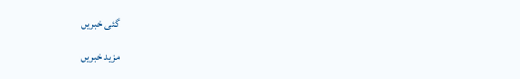گئی خبریں

مزید خبریں